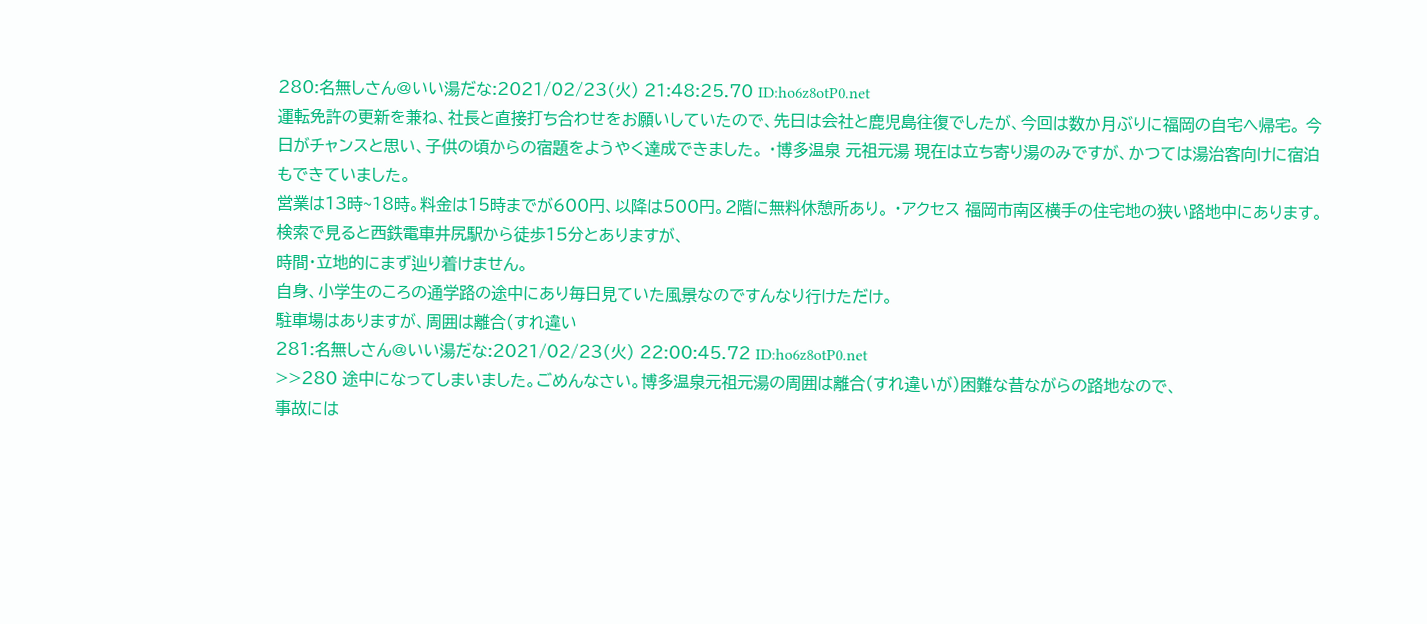280:名無しさん@いい湯だな:2021/02/23(火) 21:48:25.70 ID:ho6z8otP0.net
運転免許の更新を兼ね、社長と直接打ち合わせをお願いしていたので、先日は会社と鹿児島往復でしたが、今回は数か月ぶりに福岡の自宅へ帰宅。 今日がチャンスと思い、子供の頃からの宿題をようやく達成できました。 ・博多温泉 元祖元湯 現在は立ち寄り湯のみですが、かつては湯治客向けに宿泊もできていました。
営業は13時~18時。料金は15時までが600円、以降は500円。2階に無料休憩所あり。 ・アクセス 福岡市南区横手の住宅地の狭い路地中にあります。
検索で見ると西鉄電車井尻駅から徒歩15分とありますが、
時間・立地的にまず辿り着けません。
自身、小学生のころの通学路の途中にあり毎日見ていた風景なのですんなり行けただけ。
駐車場はありますが、周囲は離合(すれ違い
281:名無しさん@いい湯だな:2021/02/23(火) 22:00:45.72 ID:ho6z8otP0.net
>>280 途中になってしまいました。ごめんなさい。博多温泉元祖元湯の周囲は離合(すれ違いが)困難な昔ながらの路地なので、
事故には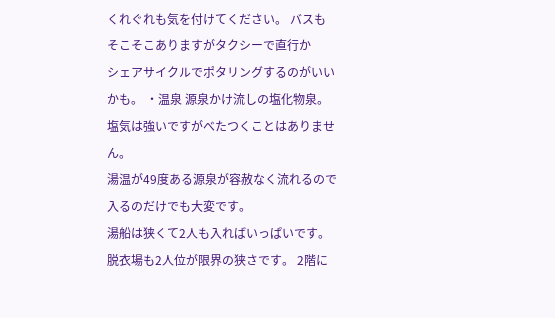くれぐれも気を付けてください。 バスもそこそこありますがタクシーで直行か
シェアサイクルでポタリングするのがいいかも。 ・温泉 源泉かけ流しの塩化物泉。塩気は強いですがべたつくことはありません。
湯温が49度ある源泉が容赦なく流れるので入るのだけでも大変です。
湯船は狭くて2人も入ればいっぱいです。脱衣場も2人位が限界の狭さです。 2階に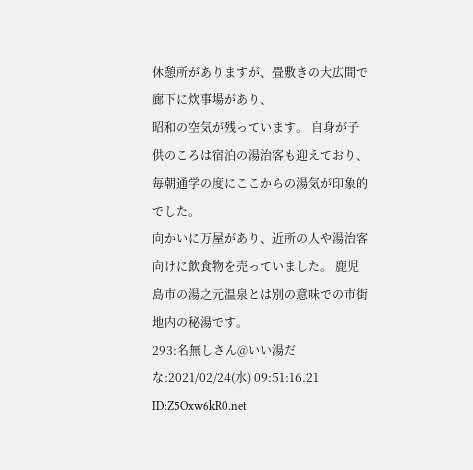休憩所がありますが、畳敷きの大広間で廊下に炊事場があり、
昭和の空気が残っています。 自身が子供のころは宿泊の湯治客も迎えており、
毎朝通学の度にここからの湯気が印象的でした。
向かいに万屋があり、近所の人や湯治客向けに飲食物を売っていました。 鹿児島市の湯之元温泉とは別の意味での市街地内の秘湯です。
293:名無しさん@いい湯だな:2021/02/24(水) 09:51:16.21 ID:Z5Oxw6kR0.net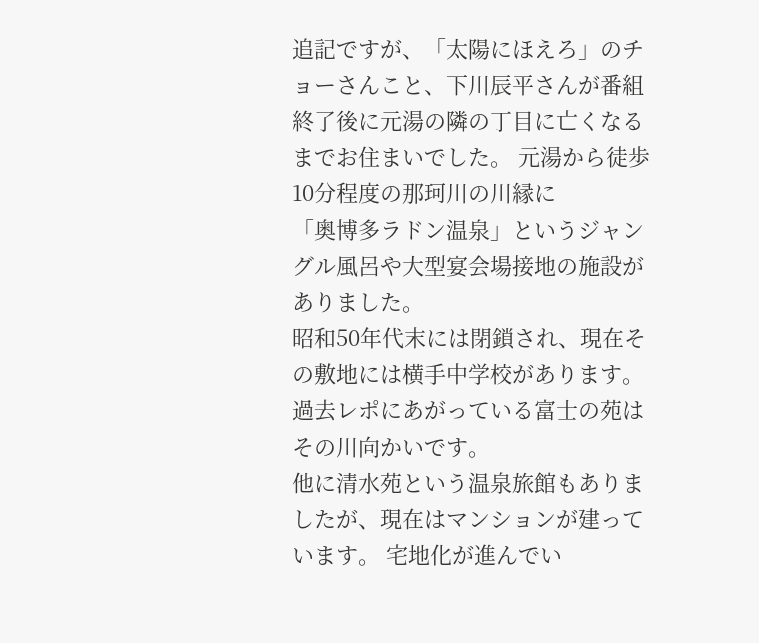追記ですが、「太陽にほえろ」のチョーさんこと、下川辰平さんが番組終了後に元湯の隣の丁目に亡くなるまでお住まいでした。 元湯から徒歩10分程度の那珂川の川縁に
「奥博多ラドン温泉」というジャングル風呂や大型宴会場接地の施設がありました。
昭和50年代末には閉鎖され、現在その敷地には横手中学校があります。 過去レポにあがっている富士の苑はその川向かいです。
他に清水苑という温泉旅館もありましたが、現在はマンションが建っています。 宅地化が進んでい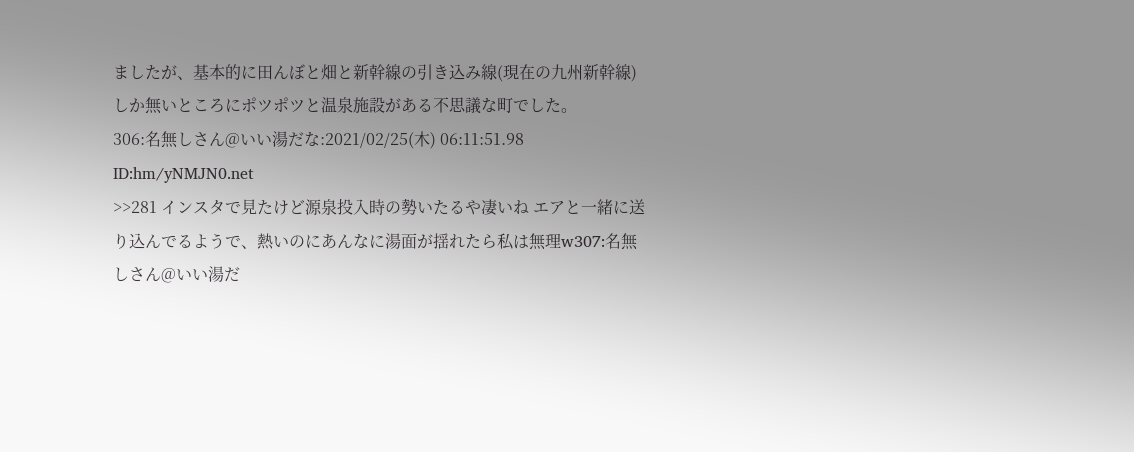ましたが、基本的に田んぼと畑と新幹線の引き込み線(現在の九州新幹線)しか無いところにポツポツと温泉施設がある不思議な町でした。
306:名無しさん@いい湯だな:2021/02/25(木) 06:11:51.98 ID:hm/yNMJN0.net
>>281 インスタで見たけど源泉投入時の勢いたるや凄いね エアと一緒に送り込んでるようで、熱いのにあんなに湯面が揺れたら私は無理w307:名無しさん@いい湯だ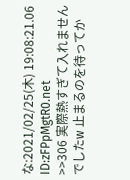な:2021/02/25(木) 19:08:21.06 ID:zFPpMgtR0.net
>>306 実際熱すぎて入れませんでしたw 止まるのを待ってか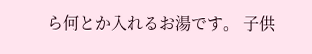ら何とか入れるお湯です。 子供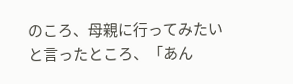のころ、母親に行ってみたいと言ったところ、「あん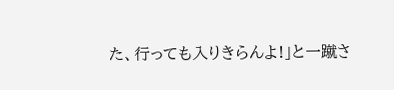た、行っても入りきらんよ!」と一蹴さ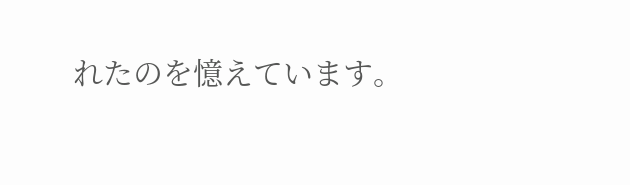れたのを憶えています。